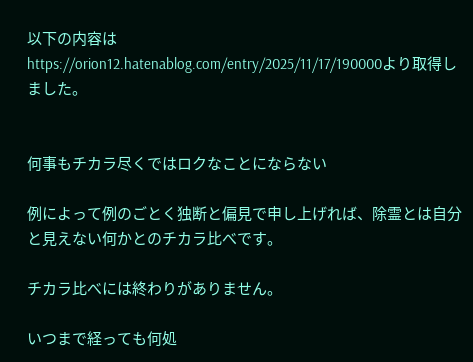以下の内容はhttps://orion12.hatenablog.com/entry/2025/11/17/190000より取得しました。


何事もチカラ尽くではロクなことにならない

例によって例のごとく独断と偏見で申し上げれば、除霊とは自分と見えない何かとのチカラ比べです。

チカラ比べには終わりがありません。

いつまで経っても何処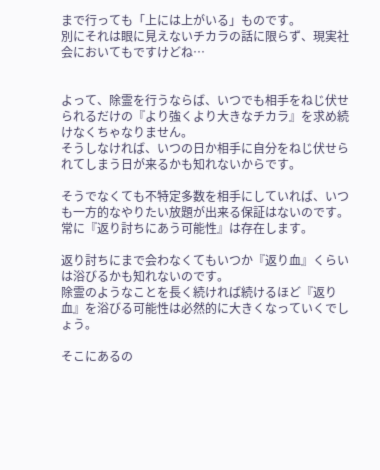まで行っても「上には上がいる」ものです。
別にそれは眼に見えないチカラの話に限らず、現実社会においてもですけどね…


よって、除霊を行うならば、いつでも相手をねじ伏せられるだけの『より強くより大きなチカラ』を求め続けなくちゃなりません。
そうしなければ、いつの日か相手に自分をねじ伏せられてしまう日が来るかも知れないからです。

そうでなくても不特定多数を相手にしていれば、いつも一方的なやりたい放題が出来る保証はないのです。
常に『返り討ちにあう可能性』は存在します。

返り討ちにまで会わなくてもいつか『返り血』くらいは浴びるかも知れないのです。
除霊のようなことを長く続ければ続けるほど『返り血』を浴びる可能性は必然的に大きくなっていくでしょう。

そこにあるの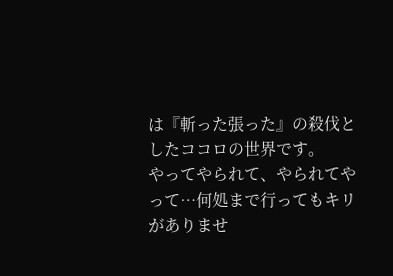は『斬った張った』の殺伐としたココロの世界です。
やってやられて、やられてやって…何処まで行ってもキリがありませ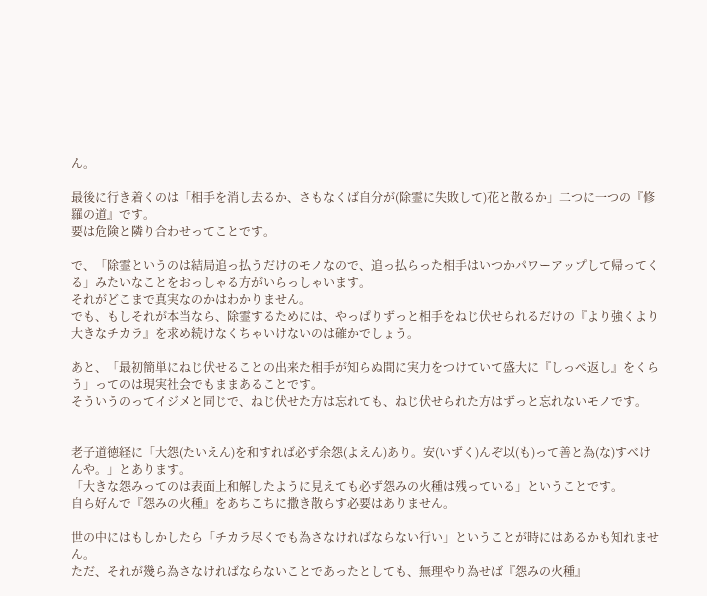ん。

最後に行き着くのは「相手を消し去るか、さもなくば自分が(除霊に失敗して)花と散るか」二つに一つの『修羅の道』です。
要は危険と隣り合わせってことです。

で、「除霊というのは結局追っ払うだけのモノなので、追っ払らった相手はいつかパワーアップして帰ってくる」みたいなことをおっしゃる方がいらっしゃいます。
それがどこまで真実なのかはわかりません。
でも、もしそれが本当なら、除霊するためには、やっぱりずっと相手をねじ伏せられるだけの『より強くより大きなチカラ』を求め続けなくちゃいけないのは確かでしょう。

あと、「最初簡単にねじ伏せることの出来た相手が知らぬ間に実力をつけていて盛大に『しっぺ返し』をくらう」ってのは現実社会でもままあることです。
そういうのってイジメと同じで、ねじ伏せた方は忘れても、ねじ伏せられた方はずっと忘れないモノです。


老子道徳経に「大怨(たいえん)を和すれば必ず余怨(よえん)あり。安(いずく)んぞ以(も)って善と為(な)すべけんや。」とあります。
「大きな怨みってのは表面上和解したように見えても必ず怨みの火種は残っている」ということです。
自ら好んで『怨みの火種』をあちこちに撒き散らす必要はありません。

世の中にはもしかしたら「チカラ尽くでも為さなければならない行い」ということが時にはあるかも知れません。
ただ、それが幾ら為さなければならないことであったとしても、無理やり為せば『怨みの火種』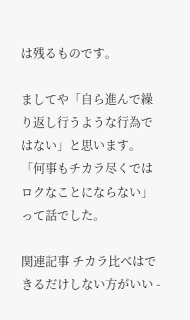は残るものです。

ましてや「自ら進んで繰り返し行うような行為ではない」と思います。
「何事もチカラ尽くではロクなことにならない」って話でした。

関連記事 チカラ比べはできるだけしない方がいい -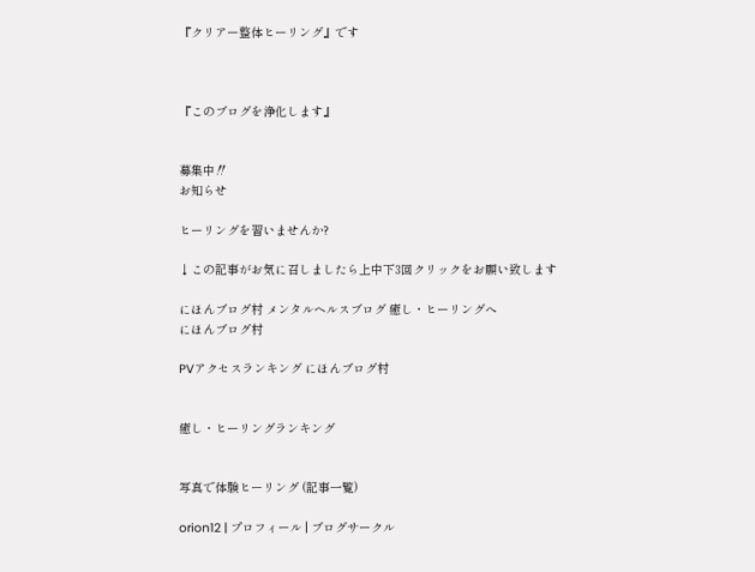『クリアー整体ヒーリング』です



『このブログを浄化します』


募集中‼
お知らせ

ヒーリングを習いませんか?

↓この記事がお気に召しましたら上中下3回クリックをお願い致します

にほんブログ村 メンタルヘルスブログ 癒し・ヒーリングへ
にほんブログ村

PVアクセスランキング にほんブログ村


癒し・ヒーリングランキング


写真で体験ヒーリング (記事一覧)

orion12 | プロフィール | ブログサークル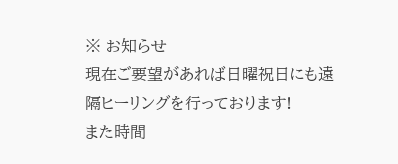※ お知らせ
現在ご要望があれば日曜祝日にも遠隔ヒーリングを行っております!
また時間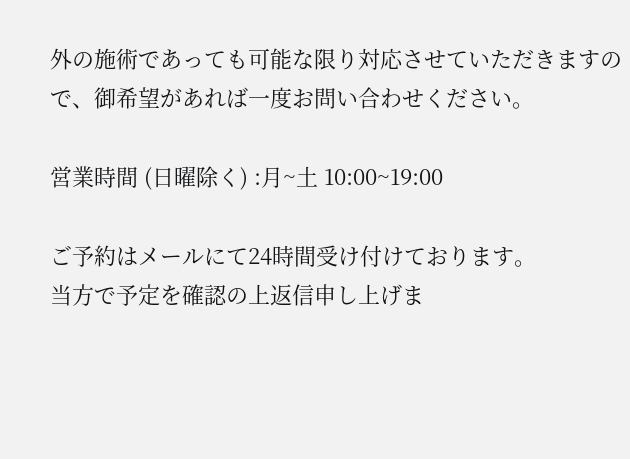外の施術であっても可能な限り対応させていただきますので、御希望があれば一度お問い合わせください。

営業時間 (日曜除く) :月~土 10:00~19:00

ご予約はメールにて24時間受け付けております。
当方で予定を確認の上返信申し上げま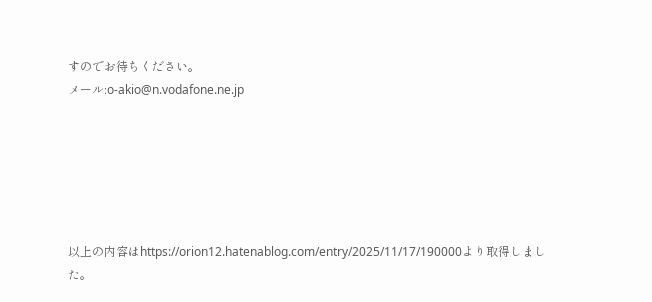すのでお待ちください。
メール:o-akio@n.vodafone.ne.jp






以上の内容はhttps://orion12.hatenablog.com/entry/2025/11/17/190000より取得しました。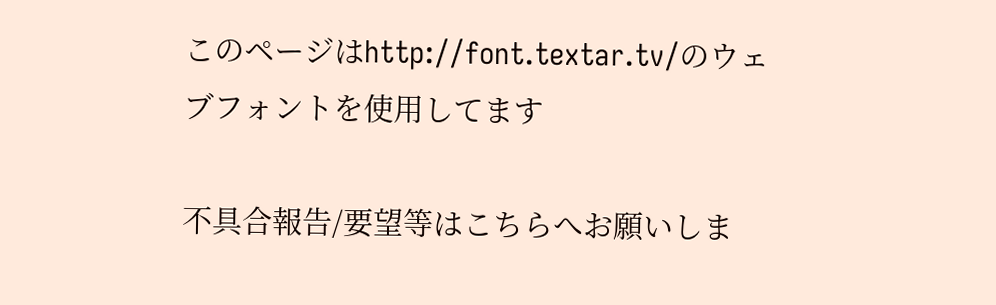このページはhttp://font.textar.tv/のウェブフォントを使用してます

不具合報告/要望等はこちらへお願いしま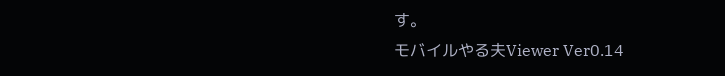す。
モバイルやる夫Viewer Ver0.14